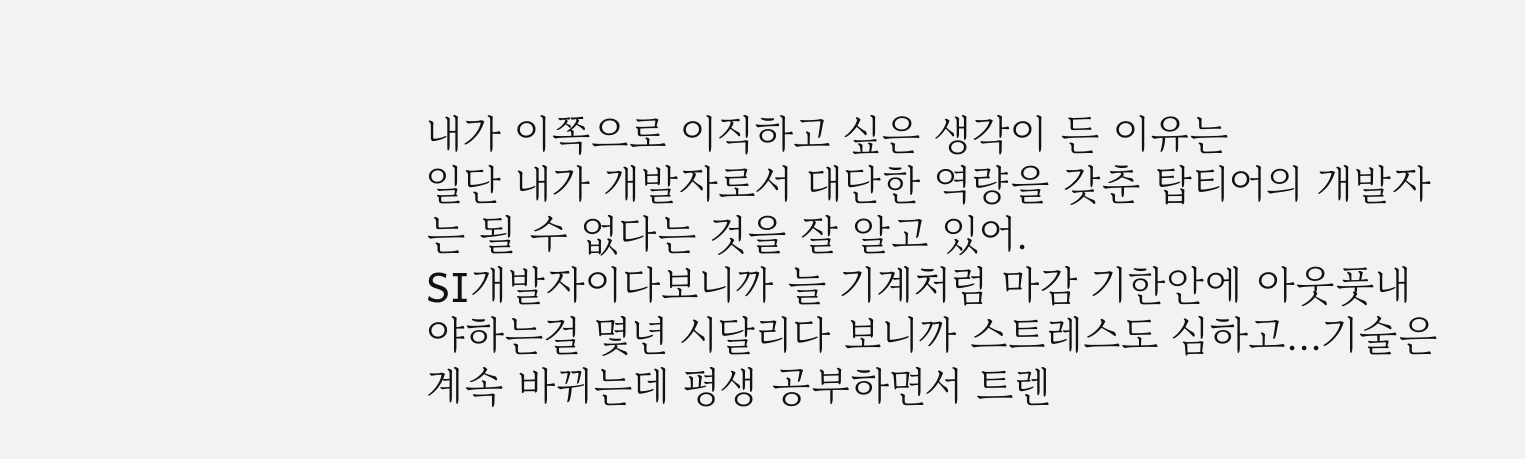내가 이쪽으로 이직하고 싶은 생각이 든 이유는
일단 내가 개발자로서 대단한 역량을 갖춘 탑티어의 개발자는 될 수 없다는 것을 잘 알고 있어.
SI개발자이다보니까 늘 기계처럼 마감 기한안에 아웃풋내야하는걸 몇년 시달리다 보니까 스트레스도 심하고...기술은 계속 바뀌는데 평생 공부하면서 트렌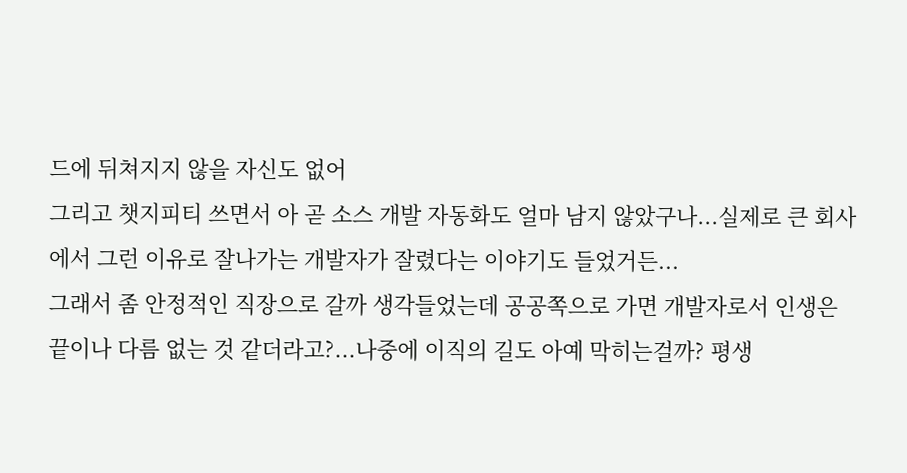드에 뒤쳐지지 않을 자신도 없어
그리고 챗지피티 쓰면서 아 곧 소스 개발 자동화도 얼마 남지 않았구나...실제로 큰 회사에서 그런 이유로 잘나가는 개발자가 잘렸다는 이야기도 들었거든...
그래서 좀 안정적인 직장으로 갈까 생각들었는데 공공쪽으로 가면 개발자로서 인생은 끝이나 다름 없는 것 같더라고?...나중에 이직의 길도 아예 막히는걸까? 평생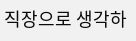직장으로 생각하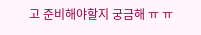고 준비해야할지 궁금해 ㅠ ㅠ